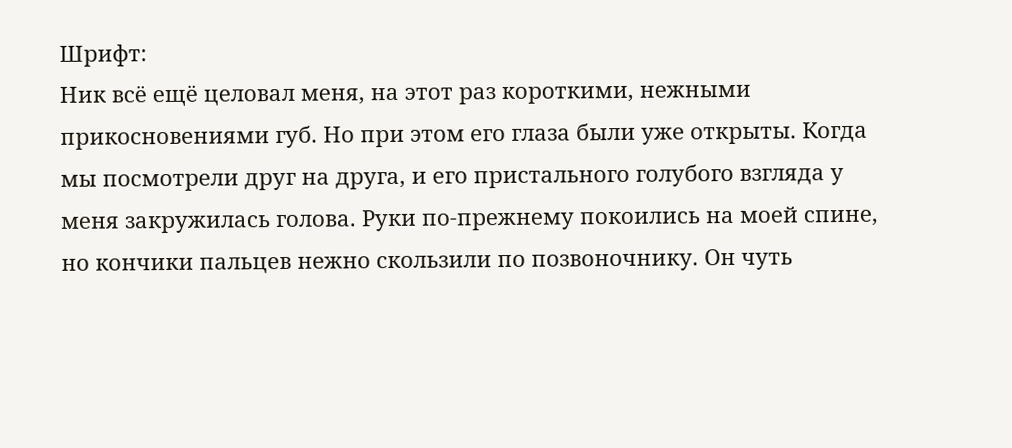Шрифт:
Ник всё ещё целовал меня, на этот раз короткими, нежными прикосновениями губ. Но при этом его глаза были уже открыты. Когда мы посмотрели друг на друга, и его пристального голубого взгляда у меня закружилась голова. Руки по-прежнему покоились на моей спине, но кончики пальцев нежно скользили по позвоночнику. Он чуть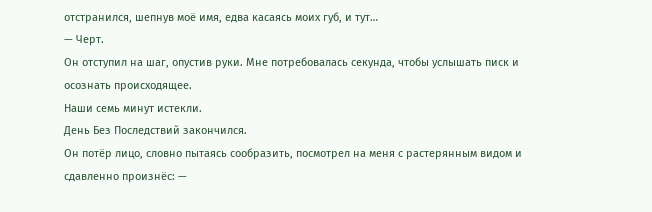отстранился, шепнув моё имя, едва касаясь моих губ, и тут…
— Черт.
Он отступил на шаг, опустив руки. Мне потребовалась секунда, чтобы услышать писк и осознать происходящее.
Наши семь минут истекли.
День Без Последствий закончился.
Он потёр лицо, словно пытаясь сообразить, посмотрел на меня с растерянным видом и сдавленно произнёс: —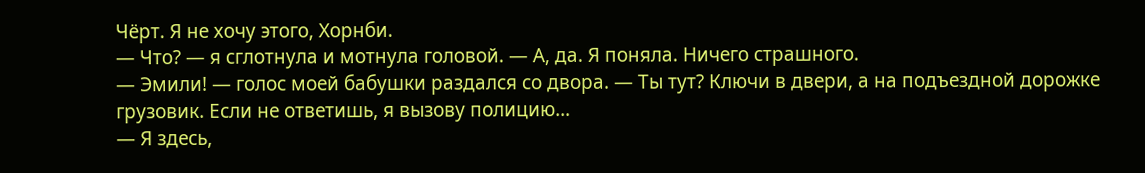Чёрт. Я не хочу этого, Хорнби.
— Что? — я сглотнула и мотнула головой. — А, да. Я поняла. Ничего страшного.
— Эмили! — голос моей бабушки раздался со двора. — Ты тут? Ключи в двери, а на подъездной дорожке грузовик. Если не ответишь, я вызову полицию…
— Я здесь,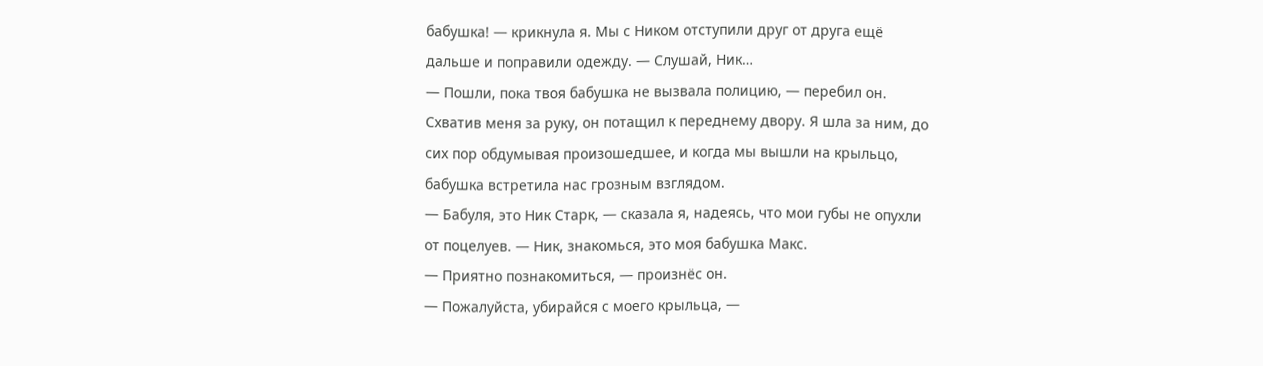бабушка! — крикнула я. Мы с Ником отступили друг от друга ещё дальше и поправили одежду. — Слушай, Ник…
— Пошли, пока твоя бабушка не вызвала полицию, — перебил он.
Схватив меня за руку, он потащил к переднему двору. Я шла за ним, до сих пор обдумывая произошедшее, и когда мы вышли на крыльцо, бабушка встретила нас грозным взглядом.
— Бабуля, это Ник Старк, — сказала я, надеясь, что мои губы не опухли от поцелуев. — Ник, знакомься, это моя бабушка Макс.
— Приятно познакомиться, — произнёс он.
— Пожалуйста, убирайся с моего крыльца, —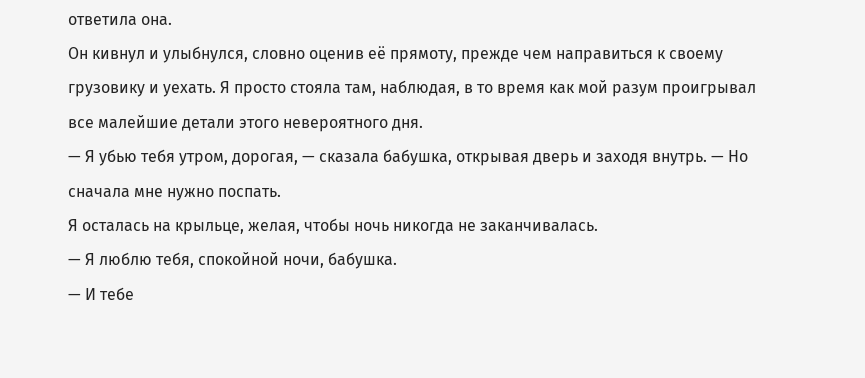ответила она.
Он кивнул и улыбнулся, словно оценив её прямоту, прежде чем направиться к своему грузовику и уехать. Я просто стояла там, наблюдая, в то время как мой разум проигрывал все малейшие детали этого невероятного дня.
— Я убью тебя утром, дорогая, — сказала бабушка, открывая дверь и заходя внутрь. — Но сначала мне нужно поспать.
Я осталась на крыльце, желая, чтобы ночь никогда не заканчивалась.
— Я люблю тебя, спокойной ночи, бабушка.
— И тебе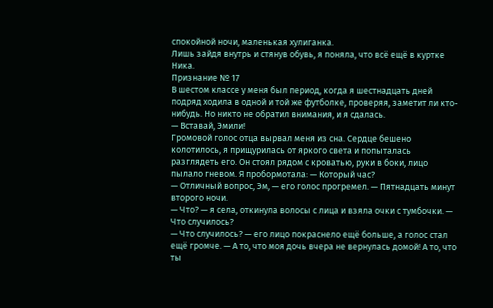спокойной ночи, маленькая хулиганка.
Лишь зайдя внутрь и стянув обувь, я поняла, что всё ещё в куртке Ника.
Признание № 17
В шестом классе у меня был период, когда я шестнадцать дней подряд ходила в одной и той же футболке, проверяя, заметит ли кто-нибудь. Но никто не обратил внимания, и я сдалась.
— Вставай, Эмили!
Громовой голос отца вырвал меня из сна. Сердце бешено колотилось, я прищурилась от яркого света и попыталась разглядеть его. Он стоял рядом с кроватью, руки в боки, лицо пылало гневом. Я пробормотала: — Который час?
— Отличный вопрос, Эм, — его голос прогремел. — Пятнадцать минут второго ночи.
— Что? — я села, откинула волосы с лица и взяла очки с тумбочки. — Что случилось?
— Что случилось? — его лицо покраснело ещё больше, а голос стал ещё громче. — А то, что моя дочь вчера не вернулась домой! А то, что ты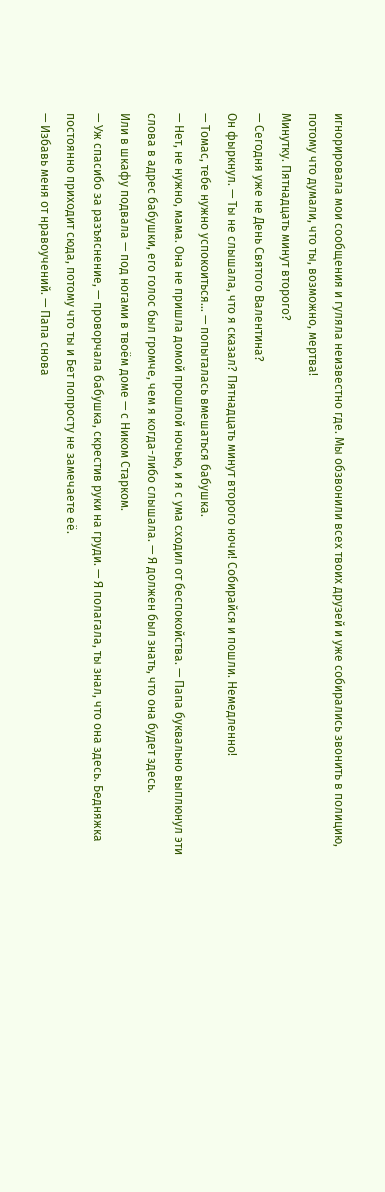игнорировала мои сообщения и гуляла неизвестно где. Мы обзвонили всех твоих друзей и уже собирались звонить в полицию, потому что думали, что ты, возможно, мертва!
Минутку. Пятнадцать минут второго?
— Сегодня уже не День Святого Валентина?
Он фыркнул. — Ты не слышала, что я сказал? Пятнадцать минут второго ночи! Собирайся и пошли. Немедленно!
— Томас, тебе нужно успокоиться… — попыталась вмешаться бабушка.
— Нет, не нужно, мама. Она не пришла домой прошлой ночью, и я с ума сходил от беспокойства. — Папа буквально выплюнул эти слова в адрес бабушки, его голос был громче, чем я когда-либо слышала. — Я должен был знать, что она будет здесь.
Или в шкафу подвала — под ногами в твоём доме — с Ником Старком.
— Уж спасибо за разъяснение, — проворчала бабушка, скрестив руки на груди. — Я полагала, ты знал, что она здесь. Бедняжка постоянно приходит сюда, потому что ты и Бет попросту не замечаете её.
— Избавь меня от нравоучений. — Папа снова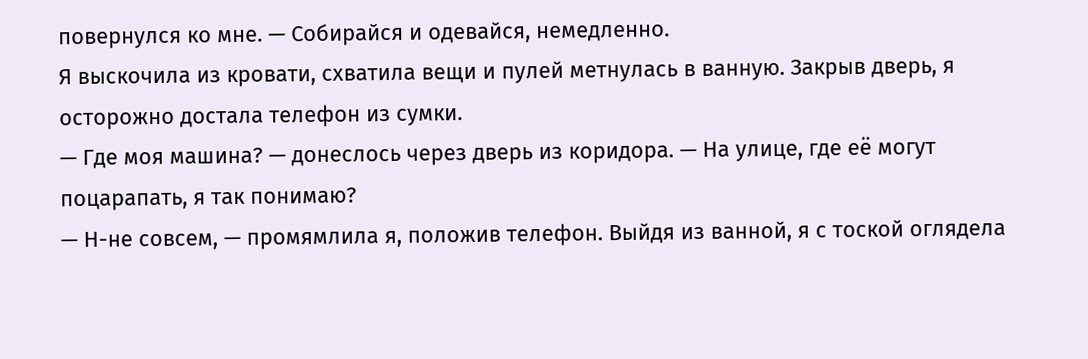повернулся ко мне. — Собирайся и одевайся, немедленно.
Я выскочила из кровати, схватила вещи и пулей метнулась в ванную. Закрыв дверь, я осторожно достала телефон из сумки.
— Где моя машина? — донеслось через дверь из коридора. — На улице, где её могут поцарапать, я так понимаю?
— Н-не совсем, — промямлила я, положив телефон. Выйдя из ванной, я с тоской оглядела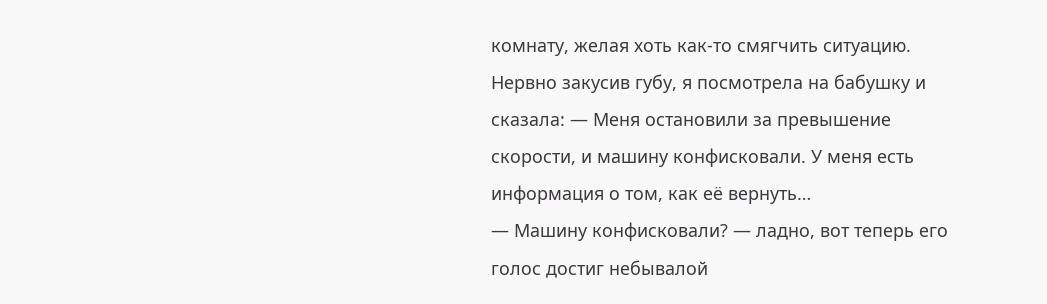комнату, желая хоть как-то смягчить ситуацию. Нервно закусив губу, я посмотрела на бабушку и сказала: — Меня остановили за превышение скорости, и машину конфисковали. У меня есть информация о том, как её вернуть…
— Машину конфисковали? — ладно, вот теперь его голос достиг небывалой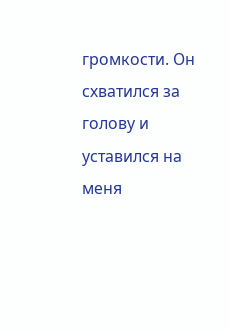громкости. Он схватился за голову и уставился на меня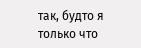так, будто я только что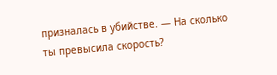призналась в убийстве. — На сколько ты превысила скорость?